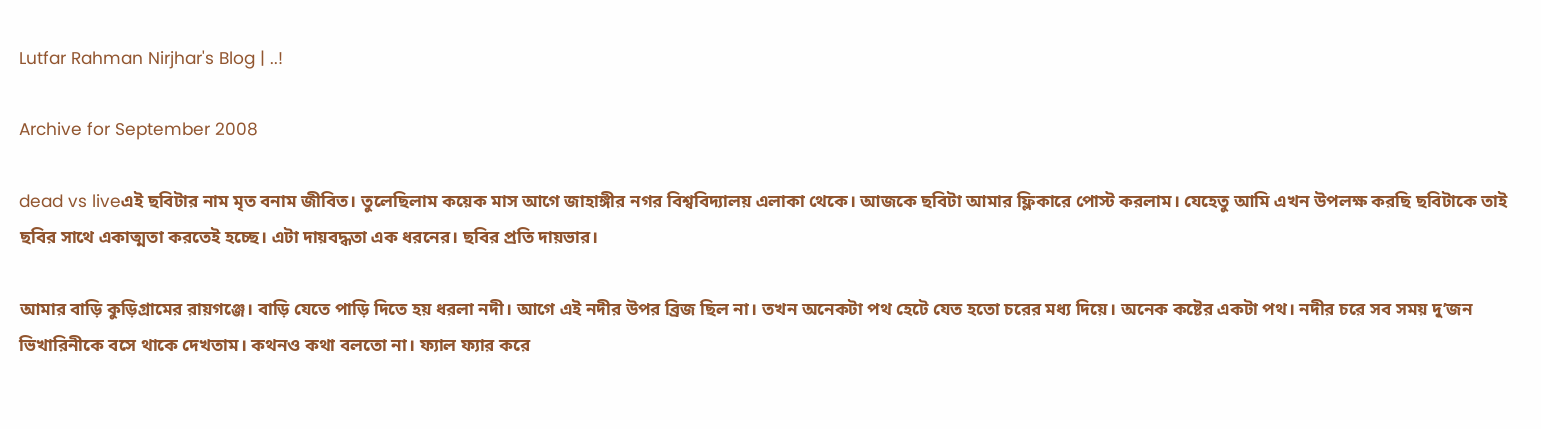Lutfar Rahman Nirjhar's Blog | ..!

Archive for September 2008

dead vs liveএই ছবিটার নাম মৃত বনাম জীবিত। তুলেছিলাম কয়েক মাস আগে জাহাঙ্গীর নগর বিশ্ববিদ্যালয় এলাকা থেকে। আজকে ছবিটা আমার ফ্লিকারে পোস্ট করলাম। যেহেতু আমি এখন উপলক্ষ করছি ছবিটাকে তাই ছবির সাথে একাত্মতা করতেই হচ্ছে। এটা দায়বদ্ধতা এক ধরনের। ছবির প্রতি দায়ভার।

আমার বাড়ি কুড়িগ্রামের রায়গঞ্জে। বাড়ি যেতে পাড়ি দিতে হয় ধরলা নদী। আগে এই নদীর উপর ব্রিজ ছিল না। তখন অনেকটা পথ হেটে যেত হতো চরের মধ্য দিয়ে। অনেক কষ্টের একটা পথ। নদীর চরে সব সময় দু’জন ভিখারিনীকে বসে থাকে দেখতাম। কথনও কথা বলতো না। ফ্যাল ফ্যার করে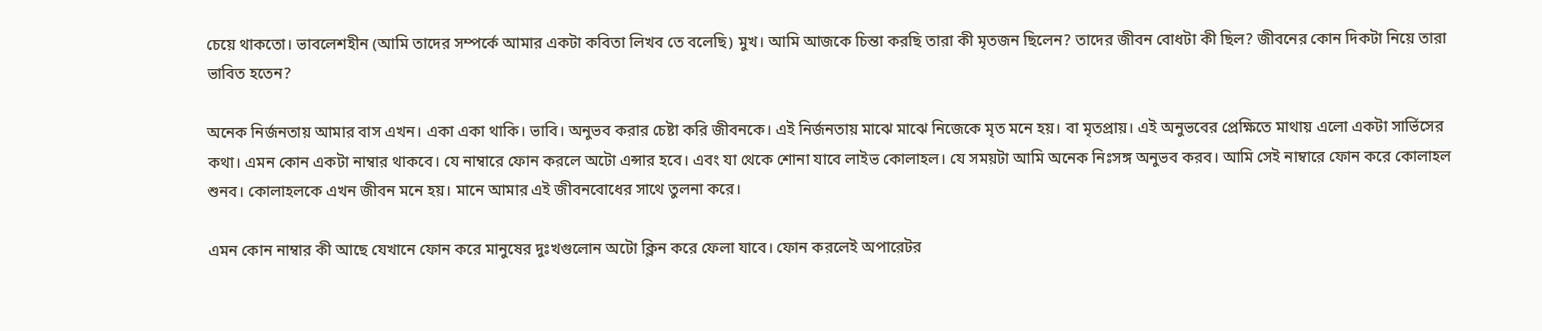চেয়ে থাকতো। ভাবলেশহীন (আমি তাদের সম্পর্কে আমার একটা কবিতা লিখব তে বলেছি) মুখ। আমি আজকে চিন্তা করছি তারা কী মৃতজন ছিলেন? তাদের জীবন বোধটা কী ছিল? জীবনের কোন দিকটা নিয়ে তারা ভাবিত হতেন?

অনেক নির্জনতায় আমার বাস এখন। একা একা থাকি। ভাবি। অনুভব করার চেষ্টা করি জীবনকে। এই নির্জনতায় মাঝে মাঝে নিজেকে মৃত মনে হয়। বা মৃতপ্রায়। এই অনুভবের প্রেক্ষিতে মাথায় এলো একটা সার্ভিসের কথা। এমন কোন একটা নাম্বার থাকবে। যে নাম্বারে ফোন করলে অটো এন্সার হবে। এবং যা থেকে শোনা যাবে লাইভ কোলাহল। যে সময়টা আমি অনেক নিঃসঙ্গ অনুভব করব। আমি সেই নাম্বারে ফোন করে কোলাহল শুনব। কোলাহলকে এখন জীবন মনে হয়। মানে আমার এই জীবনবোধের সাথে তুলনা করে।

এমন কোন নাম্বার কী আছে যেখানে ফোন করে মানুষের দুঃখগুলোন অটো ক্লিন করে ফেলা যাবে। ফোন করলেই অপারেটর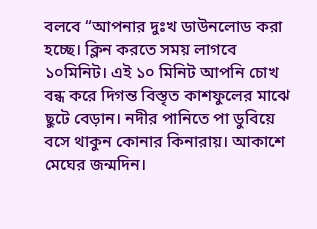বলবে “আপনার দুঃখ ডাউনলোড করা হচ্ছে। ক্লিন করতে সময় লাগবে ১০মিনিট। এই ১০ মিনিট আপনি চোখ বন্ধ করে দিগন্ত বিস্তৃত কাশফুলের মাঝে ছুটে বেড়ান। নদীর পানিতে পা ডুবিয়ে বসে থাকুন কোনার কিনারায়। আকাশে মেঘের জন্মদিন।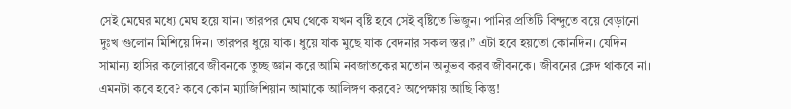সেই মেঘের মধ্যে মেঘ হয়ে যান। তারপর মেঘ থেকে যখন বৃষ্টি হবে সেই বৃষ্টিতে ভিজুন। পানির প্রতিটি বিন্দুতে বয়ে বেড়ানো দুঃখ গুলোন মিশিয়ে দিন। তারপর ধুয়ে যাক। ধুয়ে যাক মুছে যাক বেদনার সকল স্তর।” এটা হবে হয়তো কোনদিন। যেদিন সামান্য হাসির কলোরবে জীবনকে তুচ্ছ জ্ঞান করে আমি নবজাতকের মতোন অনুভব করব জীবনকে। জীবনের ক্লেদ থাকবে না। এমনটা কবে হবে? কবে কোন ম্যাজিশিয়ান আমাকে আলিঙ্গণ করবে? অপেক্ষায় আছি কিন্তু!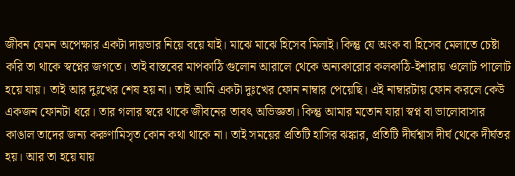জীবন যেমন অপেক্ষার একটা দায়ভার নিয়ে বয়ে যাই। মাঝে মাঝে হিসেব মিলাই। কিন্তু যে অংক বা হিসেব মেলাতে চেষ্টা করি তা থাকে স্বপ্নের জগতে। তাই বাস্তবের মাপকাঠি গুলোন আরালে থেকে অন্যকারোর কলকাঠি-ইশারায় ওলোট পালোট হয়ে যায়। তাই আর দুঃখের শেষ হয় না। তাই আমি একটা দুঃখের ফোন নাম্বার পেয়েছি। এই নাম্বারটায় ফোন করলে কেউ একজন ফোনটা ধরে। তার গলার স্বরে থাকে জীবনের তাবৎ অভিজ্ঞতা। কিন্তু আমার মতোন যারা স্বপ্ন বা ভালোবাসার কাঙাল তাদের জন্য করুণামিসৃত কোন কথা থাকে না। তাই সময়ের প্রতিটি হাসির ঝঙ্কার, প্রতিটি দীর্ঘশ্বাস দীর্ঘ থেকে দীর্ঘতর হয়। আর তা হয়ে যায়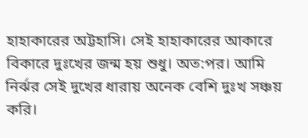হাহাকারের অট্টহাসি। সেই হাহাকারের আকারে বিকারে দুঃখের জন্ম হয় শুধু। অত:পর। আমি নির্ঝর সেই দুখের ধারায় অনেক বেশি দুঃখ সঞ্চয় করি।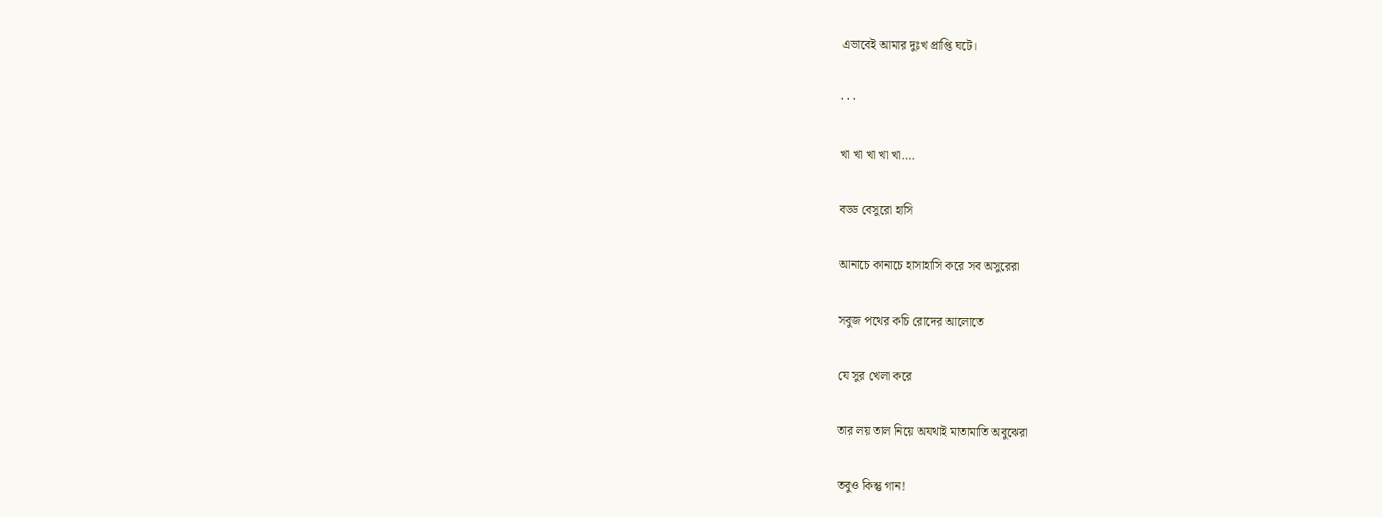এভাবেই আমার দুঃখ প্রাপ্তি ঘটে।

· · ·

খা খা খা খা খা….

বড্ড বেসুরো হাসি

আনাচে কানাচে হাসাহাসি করে সব অসুরেরা

সবুজ পথের কচি রোদের আলোতে

যে সুর খেলা করে

তার লয় তাল নিয়ে অযথাই মাতামাতি অবুঝেরা

তবুও কিন্তু গান!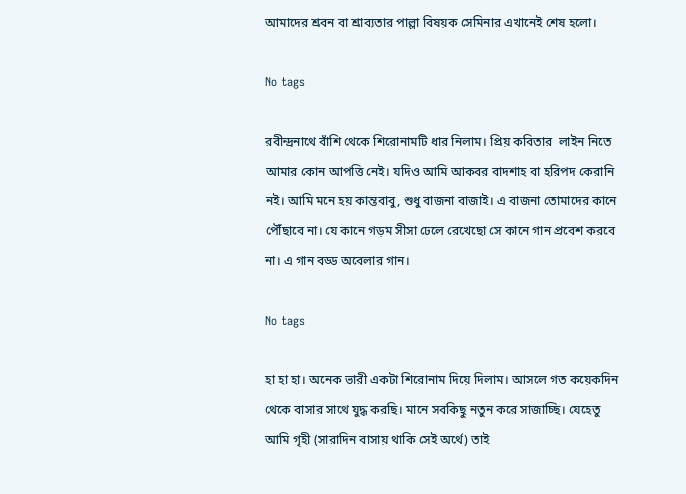আমাদের শ্রবন বা শ্রাব্যতার পাল্লা বিষয়ক সেমিনার এখানেই শেষ হলো।

No tags

রবীন্দ্রনাথে বাঁশি থেকে শিরোনামটি ধার নিলাম। প্রিয় কবিতার  লাইন নিতে আমার কোন আপত্তি নেই। যদিও আমি আকবর বাদশাহ বা হরিপদ কেরানি নই। আমি মনে হয় কান্তবাবু, শুধু বাজনা বাজাই। এ বাজনা তোমাদের কানে পৌঁছাবে না। যে কানে গড়ম সীসা ঢেলে রেখেছো সে কানে গান প্রবেশ করবে না। এ গান বড্ড অবেলার গান।

No tags

হা হা হা। অনেক ভারী একটা শিরোনাম দিয়ে দিলাম। আসলে গত কয়েকদিন থেকে বাসার সাথে যুদ্ধ করছি। মানে সবকিছু নতুন করে সাজাচ্ছি। যেহেতু আমি গৃহী (সারাদিন বাসায় থাকি সেই অর্থে) তাই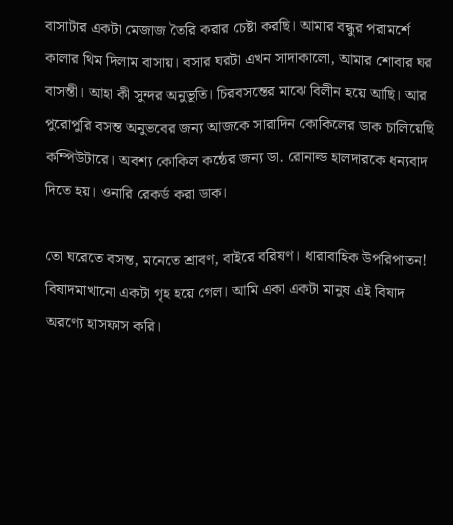বাসাটার একটা মেজাজ তৈরি করার চেষ্টা করছি। আমার বন্ধুর পরামর্শে কালার থিম দিলাম বাসায়। বসার ঘরটা এখন সাদাকালো, আমার শোবার ঘর বাসন্তী। আহা কী সুন্দর অনুভূতি। চিরবসন্তের মাঝে বিলীন হয়ে আছি। আর পুরোপুরি বসন্ত অনুভবের জন্য আজকে সারাদিন কোকিলের ডাক চালিয়েছি কম্পিউটারে। অবশ্য কোকিল কন্ঠের জন্য ডা. রোনাল্ড হালদারকে ধন্যবাদ দিতে হয়। ওনারি রেকর্ড করা ডাক।

তো ঘরেতে বসন্ত, মনেতে শ্রাবণ, বাইরে বরিষণ। ধারাবাহিক উপরিপাতন! বিষাদমাখানো একটা গৃহ হয়ে গেল। আমি একা একটা মানুষ এই বিষাদ অরণ্যে হাসফাস করি।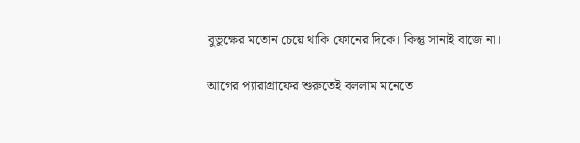বুভুক্ষের মতোন চেয়ে থাকি ফোনের দিকে। কিন্তু সানাই বাজে না।

আগের প্যারাগ্রাফের শুরুতেই বললাম মনেতে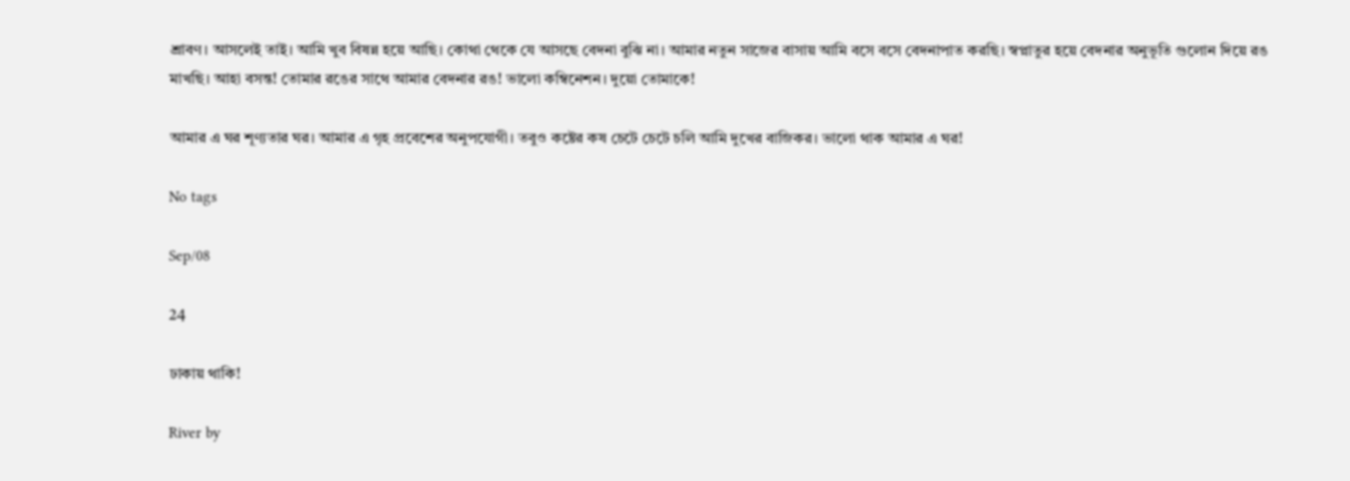শ্রাবণ। আসলেই তাই। আমি খুব বিষন্ন হয়ে আছি। কোথা থেকে যে আসছে বেদনা বুঝি না। আমার নতুন সাজের বাসায় আমি বসে বসে বেদনাপাত করছি। স্বপ্নাতুর হয়ে বেদনার অনুভূতি গুলোন দিয়ে রঙ মাখছি। আহা বসন্ত! তোমার রঙের সাথে আমার বেদনার রঙ! ভালো কম্বিনেশন। দুয়ো তোমাকে!

আমার এ ঘর শূণ্যতার ঘর। আমার এ গৃহ প্রবেশের অনুপযোগী। তবুও কষ্টের কষ চেটে চেটে চলি আমি দুখের বাজিকর। ভালো থাক আমার এ ঘর!

No tags

Sep/08

24

ঢাকায় থাকি!

River by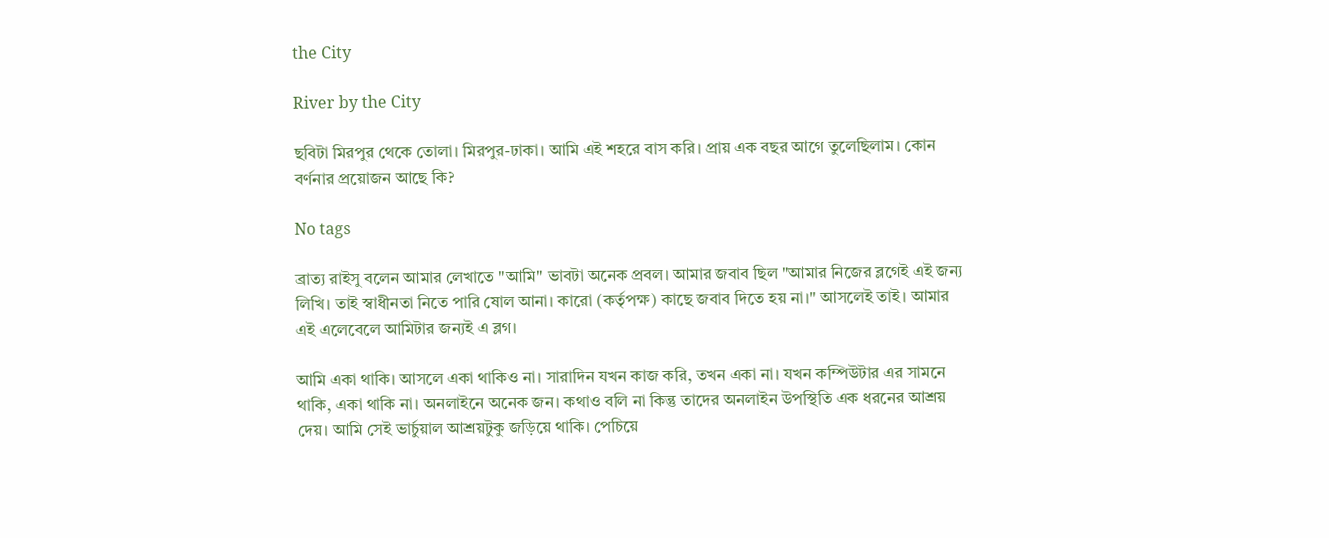the City

River by the City

ছবিটা মিরপুর থেকে তোলা। মিরপুর-ঢাকা। আমি এই শহরে বাস করি। প্রায় এক বছর আগে তুলেছিলাম। কোন বর্ণনার প্রয়োজন আছে কি?

No tags

ব্রাত্য রাইসু বলেন আমার লেখাতে "আমি" ভাবটা অনেক প্রবল। আমার জবাব ছিল "আমার নিজের ব্লগেই এই জন্য লিখি। তাই স্বাধীনতা নিতে পারি ষোল আনা। কারো (কর্তৃপক্ষ) কাছে জবাব দিতে হয় না।" আসলেই তাই। আমার এই এলেবেলে আমিটার জন্যই এ ব্লগ।

আমি একা থাকি। আসলে একা থাকিও না। সারাদিন যখন কাজ করি, তখন একা না। যখন কম্পিউটার এর সামনে থাকি, একা থাকি না। অনলাইনে অনেক জন। কথাও বলি না কিন্তু তাদের অনলাইন উপস্থিতি এক ধরনের আশ্রয় দেয়। আমি সেই ভার্চুয়াল আশ্রয়টুকু জড়িয়ে থাকি। পেচিয়ে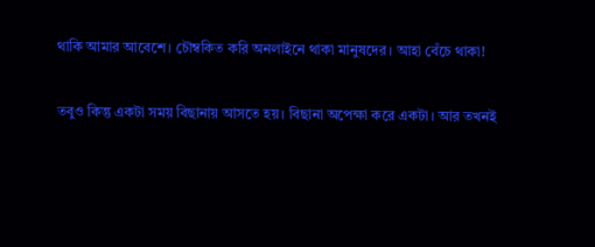থাকি আমার আবেশে। চৌম্বকিত করি অনলাইনে থাকা মানুষদের। আহা বেঁচে থাকা!

তবুও কিন্তু একটা সময় বিছানায় আসতে হয়। বিছানা অপেক্ষা করে একটা। আর তখনই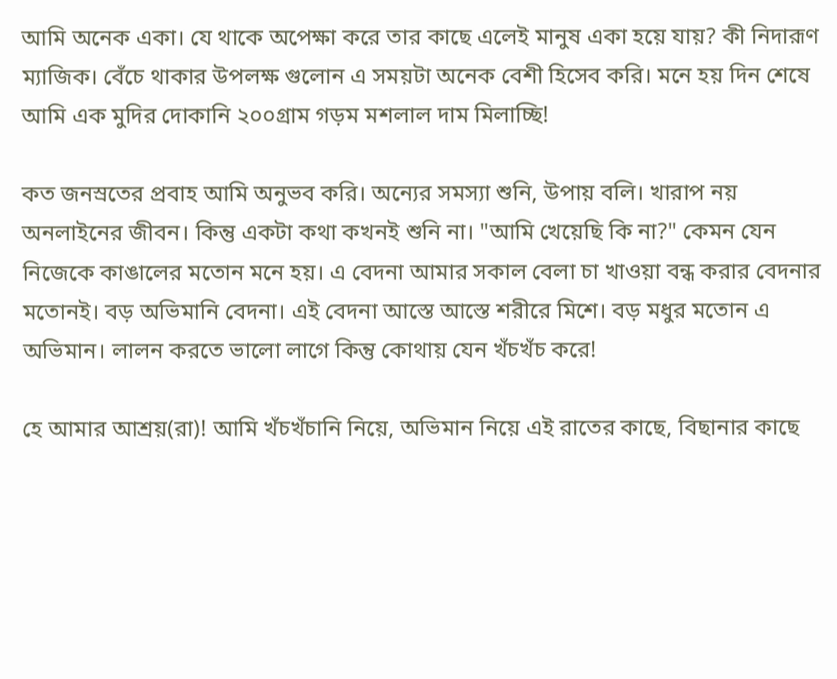আমি অনেক একা। যে থাকে অপেক্ষা করে তার কাছে এলেই মানুষ একা হয়ে যায়? কী নিদারূণ ম্যাজিক। বেঁচে থাকার উপলক্ষ গুলোন এ সময়টা অনেক বেশী হিসেব করি। মনে হয় দিন শেষে আমি এক মুদির দোকানি ২০০গ্রাম গড়ম মশলাল দাম মিলাচ্ছি!

কত জনস্রতের প্রবাহ আমি অনুভব করি। অন্যের সমস্যা শুনি, উপায় বলি। খারাপ নয় অনলাইনের জীবন। কিন্তু একটা কথা কখনই শুনি না। "আমি খেয়েছি কি না?" কেমন যেন নিজেকে কাঙালের মতোন মনে হয়। এ বেদনা আমার সকাল বেলা চা খাওয়া বন্ধ করার বেদনার মতোনই। বড় অভিমানি বেদনা। এই বেদনা আস্তে আস্তে শরীরে মিশে। বড় মধুর মতোন এ অভিমান। লালন করতে ভালো লাগে কিন্তু কোথায় যেন খঁচখঁচ করে!

হে আমার আশ্রয়(রা)! আমি খঁচখঁচানি নিয়ে, অভিমান নিয়ে এই রাতের কাছে, বিছানার কাছে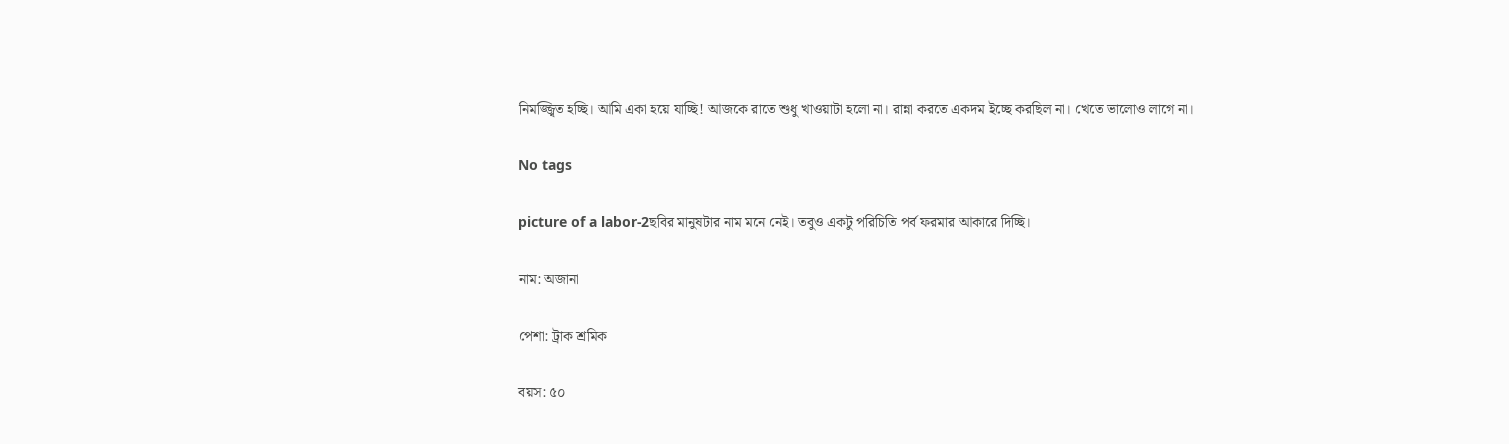নিমজ্জ্বিত হচ্ছি। আমি একা হয়ে যাচ্ছি! আজকে রাতে শুধু খাওয়াটা হলো না। রান্না করতে একদম ইচ্ছে করছিল না। খেতে ভালোও লাগে না।

No tags

picture of a labor-2ছবির মানুষটার নাম মনে নেই। তবুও একটু পরিচিতি পর্ব ফরমার আকারে দিচ্ছি।

নাম: অজানা

পেশা: ট্রাক শ্রমিক

বয়স: ৫০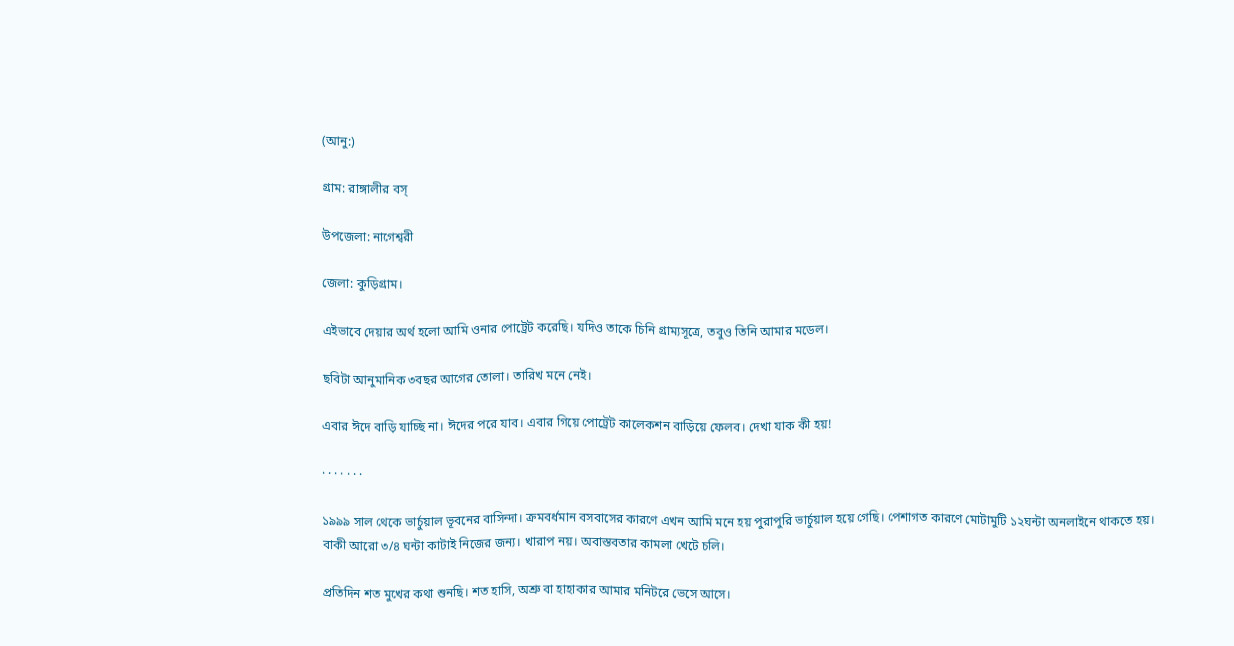(আনু:)

গ্রাম: রাঙ্গালীর বস্

উপজেলা: নাগেশ্বরী

জেলা: কুড়িগ্রাম।

এইভাবে দেয়ার অর্থ হলো আমি ওনার পোট্রেট করেছি। যদিও তাকে চিনি গ্রাম্যসূত্রে, তবুও তিনি আমার মডেল।

ছবিটা আনুমানিক ৩বছর আগের তোলা। তারিখ মনে নেই।

এবার ঈদে বাড়ি যাচ্ছি না। ঈদের পরে যাব। এবার গিয়ে পোট্রেট কালেকশন বাড়িয়ে ফেলব। দেখা যাক কী হয়!

· · · · · · ·

১৯৯৯ সাল থেকে ভার্চুয়াল ভূবনের বাসিন্দা। ক্রমবর্ধমান বসবাসের কারণে এখন আমি মনে হয় পুরাপুরি ভার্চুয়াল হয়ে গেছি। পেশাগত কারণে মোটামুটি ১২ঘন্টা অনলাইনে থাকতে হয়। বাকী আরো ৩/৪ ঘন্টা কাটাই নিজের জন্য। খারাপ নয়। অবাস্তবতার কামলা খেটে চলি।

প্রতিদিন শত মুখের কথা শুনছি। শত হাসি, অশ্রু বা হাহাকার আমার মনিটরে ভেসে আসে।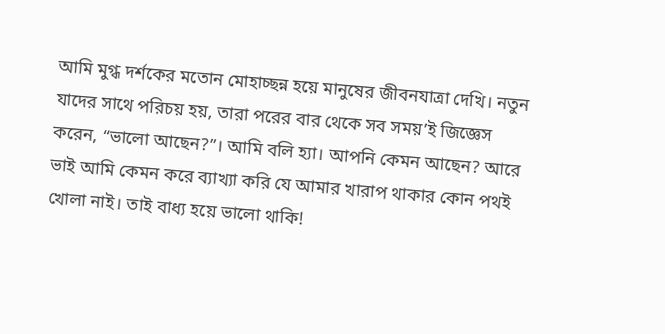আমি মুগ্ধ দর্শকের মতোন মোহাচ্ছন্ন হয়ে মানুষের জীবনযাত্রা দেখি। নতুন যাদের সাথে পরিচয় হয়, তারা পরের বার থেকে সব সময়’ই জিজ্ঞেস করেন, “ভালো আছেন?”। আমি বলি হ্যা। আপনি কেমন আছেন? আরে ভাই আমি কেমন করে ব্যাখ্যা করি যে আমার খারাপ থাকার কোন পথই খোলা নাই। তাই বাধ্য হয়ে ভালো থাকি!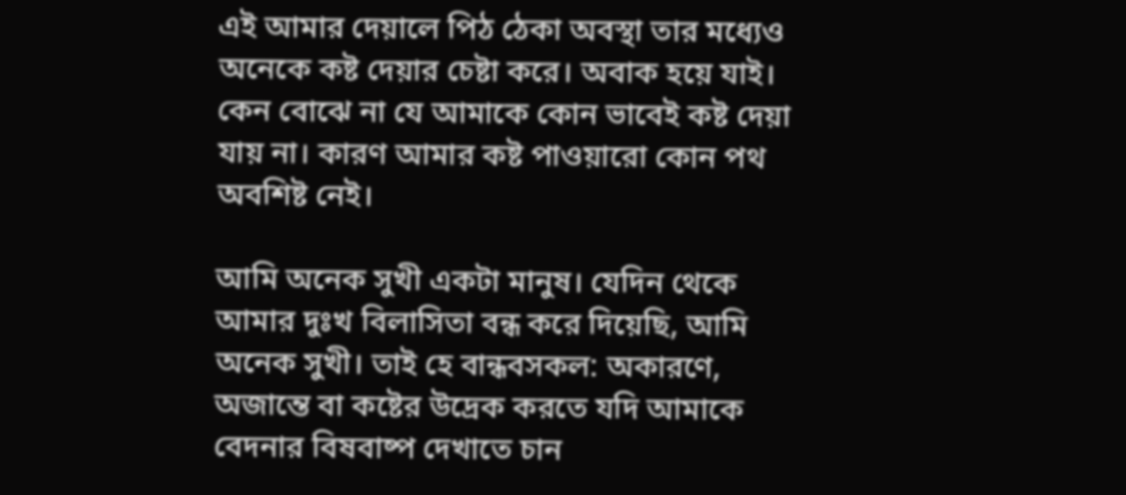এই আমার দেয়ালে পিঠ ঠেকা অবস্থা তার মধ্যেও অনেকে কষ্ট দেয়ার চেষ্টা করে। অবাক হয়ে যাই। কেন বোঝে না যে আমাকে কোন ভাবেই কষ্ট দেয়া যায় না। কারণ আমার কষ্ট পাওয়ারো কোন পথ অবশিষ্ট নেই।

আমি অনেক সুখী একটা মানুষ। যেদিন থেকে আমার দুঃখ বিলাসিতা বন্ধ করে দিয়েছি, আমি অনেক সুখী। তাই হে বান্ধবসকল: অকারণে, অজান্তে বা কষ্টের উদ্রেক করতে যদি আমাকে বেদনার বিষবাষ্প দেখাতে চান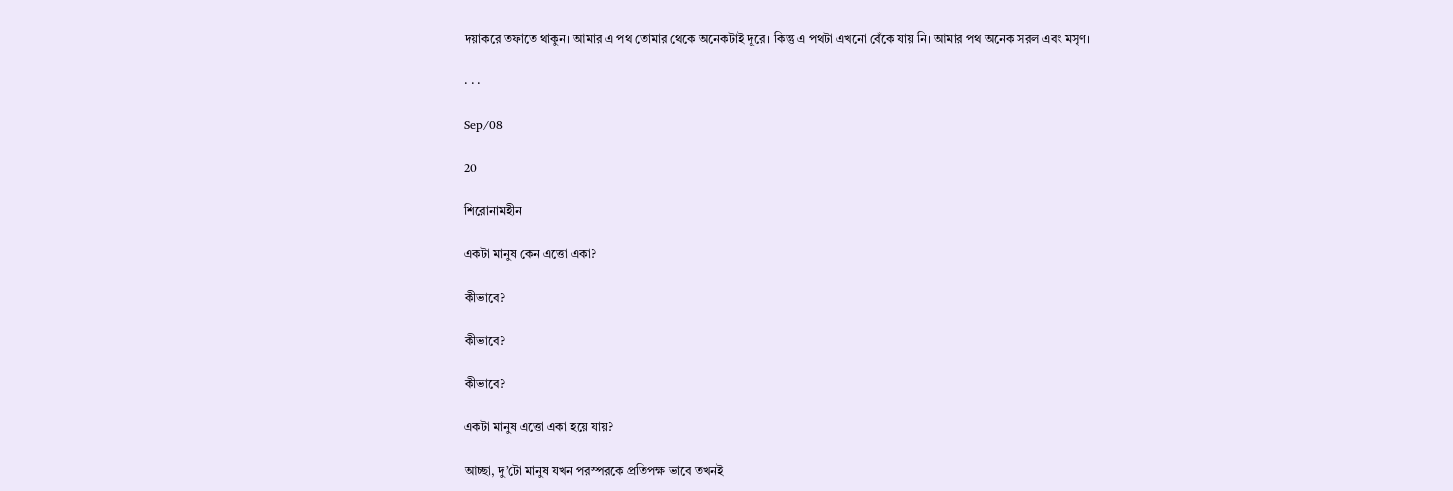দয়াকরে তফাতে থাকুন। আমার এ পথ তোমার থেকে অনেকটাই দূরে। কিন্তু এ পথটা এখনো বেঁকে যায় নি। আমার পথ অনেক সরল এবং মসৃণ।

· · ·

Sep/08

20

শিরোনামহীন

একটা মানুষ কেন এত্তো একা?

কীভাবে?

কীভাবে?

কীভাবে?

একটা মানুষ এত্তো একা হয়ে যায়?

আচ্ছা, দু’টো মানুষ যখন পরস্পরকে প্রতিপক্ষ ভাবে তখনই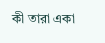কী তারা একা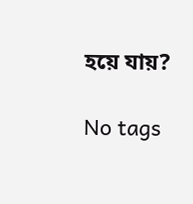হয়ে যায়?

No tags